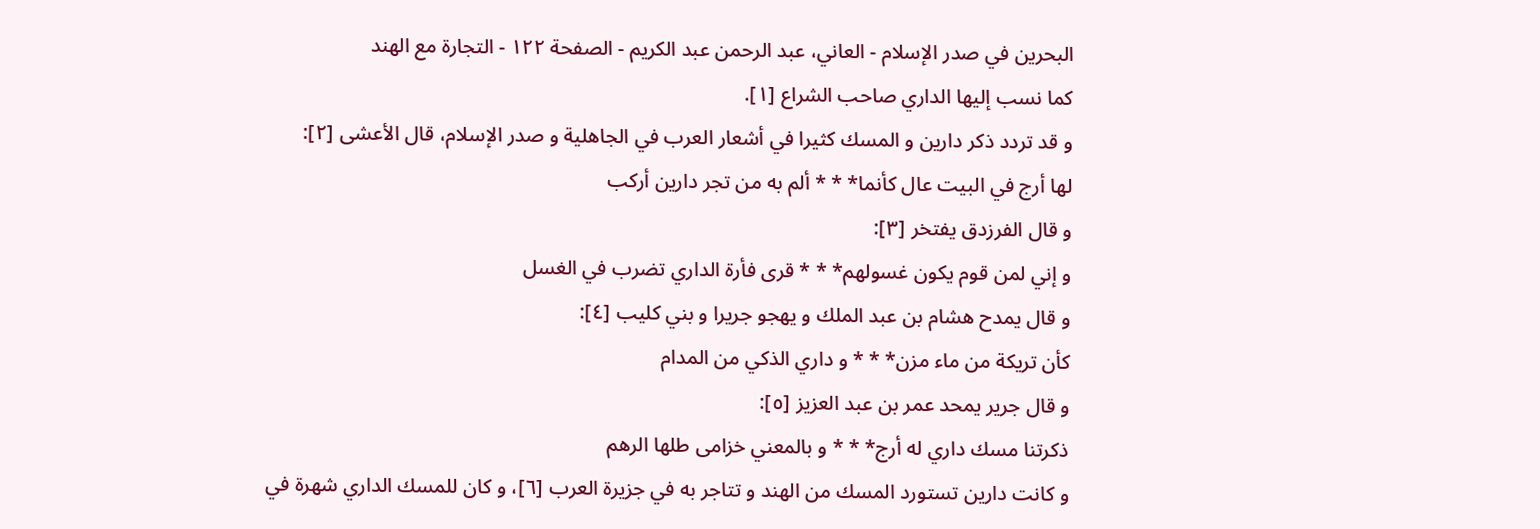البحرين في صدر الإسلام - العاني، عبد الرحمن عبد الكريم - الصفحة ١٢٢ - التجارة مع الهند
كما نسب إليها الداري صاحب الشراع [١].
و قد تردد ذكر دارين و المسك كثيرا في أشعار العرب في الجاهلية و صدر الإسلام، قال الأعشى [٢]:
لها أرج في البيت عال كأنما* * * ألم به من تجر دارين أركب
و قال الفرزدق يفتخر [٣]:
و إني لمن قوم يكون غسولهم* * * قرى فأرة الداري تضرب في الغسل
و قال يمدح هشام بن عبد الملك و يهجو جريرا و بني كليب [٤]:
كأن تريكة من ماء مزن* * * و داري الذكي من المدام
و قال جرير يمحد عمر بن عبد العزيز [٥]:
ذكرتنا مسك داري له أرج* * * و بالمعني خزامى طلها الرهم
و كانت دارين تستورد المسك من الهند و تتاجر به في جزيرة العرب [٦]، و كان للمسك الداري شهرة في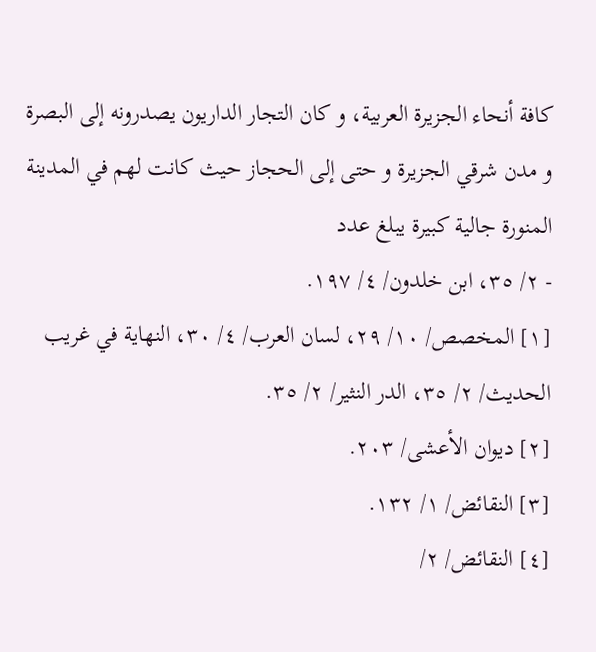كافة أنحاء الجزيرة العربية، و كان التجار الداريون يصدرونه إلى البصرة و مدن شرقي الجزيرة و حتى إلى الحجاز حيث كانت لهم في المدينة المنورة جالية كبيرة يبلغ عدد
- ٢/ ٣٥، ابن خلدون/ ٤/ ١٩٧.
[١] المخصص/ ١٠/ ٢٩، لسان العرب/ ٤/ ٣٠، النهاية في غريب الحديث/ ٢/ ٣٥، الدر النثير/ ٢/ ٣٥.
[٢] ديوان الأعشى/ ٢٠٣.
[٣] النقائض/ ١/ ١٣٢.
[٤] النقائض/ ٢/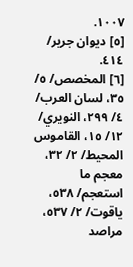١٠٠٧.
[٥] ديوان جرير/ ٤١٤.
[٦] المخصص/ ٥/ ٣٥، لسان العرب/ ٤/ ٢٩٩، النويري/ ١٢/ ١٥، القاموس المحيط/ ٢/ ٣٢، معجم ما استعجم/ ٥٣٨، ياقوت/ ٢/ ٥٣٧، مراصد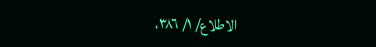الاطلاع/ ١/ ٣٨٦،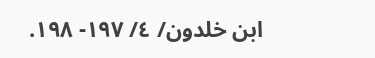ابن خلدون/ ٤/ ١٩٧- ١٩٨.